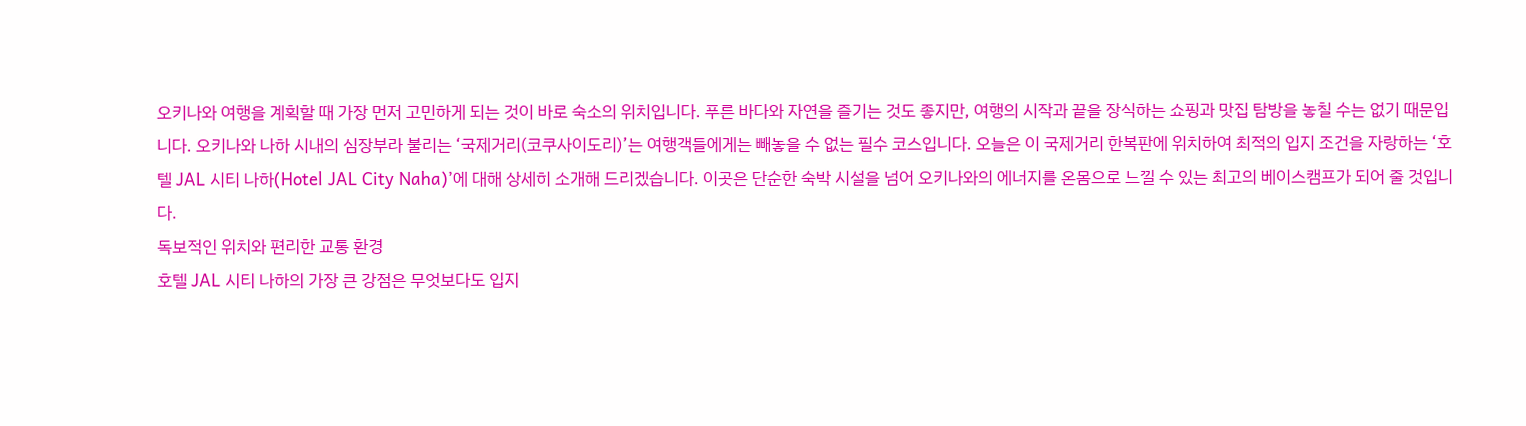오키나와 여행을 계획할 때 가장 먼저 고민하게 되는 것이 바로 숙소의 위치입니다. 푸른 바다와 자연을 즐기는 것도 좋지만, 여행의 시작과 끝을 장식하는 쇼핑과 맛집 탐방을 놓칠 수는 없기 때문입니다. 오키나와 나하 시내의 심장부라 불리는 ‘국제거리(코쿠사이도리)’는 여행객들에게는 빼놓을 수 없는 필수 코스입니다. 오늘은 이 국제거리 한복판에 위치하여 최적의 입지 조건을 자랑하는 ‘호텔 JAL 시티 나하(Hotel JAL City Naha)’에 대해 상세히 소개해 드리겠습니다. 이곳은 단순한 숙박 시설을 넘어 오키나와의 에너지를 온몸으로 느낄 수 있는 최고의 베이스캠프가 되어 줄 것입니다.
독보적인 위치와 편리한 교통 환경
호텔 JAL 시티 나하의 가장 큰 강점은 무엇보다도 입지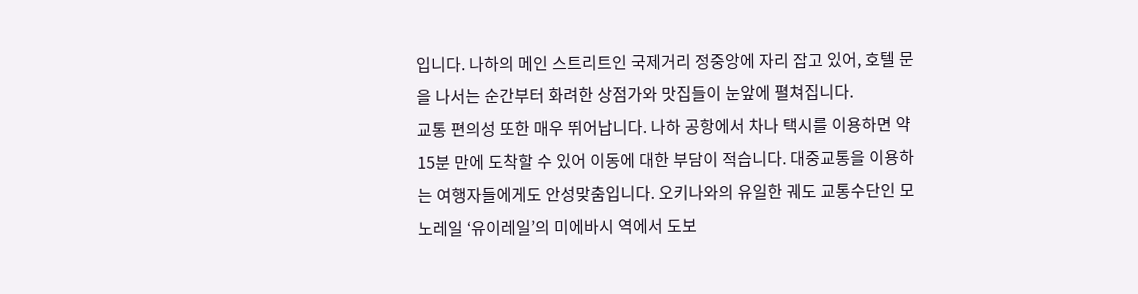입니다. 나하의 메인 스트리트인 국제거리 정중앙에 자리 잡고 있어, 호텔 문을 나서는 순간부터 화려한 상점가와 맛집들이 눈앞에 펼쳐집니다.
교통 편의성 또한 매우 뛰어납니다. 나하 공항에서 차나 택시를 이용하면 약 15분 만에 도착할 수 있어 이동에 대한 부담이 적습니다. 대중교통을 이용하는 여행자들에게도 안성맞춤입니다. 오키나와의 유일한 궤도 교통수단인 모노레일 ‘유이레일’의 미에바시 역에서 도보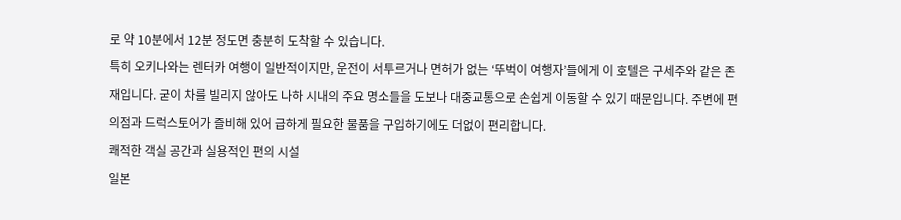로 약 10분에서 12분 정도면 충분히 도착할 수 있습니다.
특히 오키나와는 렌터카 여행이 일반적이지만, 운전이 서투르거나 면허가 없는 ‘뚜벅이 여행자’들에게 이 호텔은 구세주와 같은 존재입니다. 굳이 차를 빌리지 않아도 나하 시내의 주요 명소들을 도보나 대중교통으로 손쉽게 이동할 수 있기 때문입니다. 주변에 편의점과 드럭스토어가 즐비해 있어 급하게 필요한 물품을 구입하기에도 더없이 편리합니다.
쾌적한 객실 공간과 실용적인 편의 시설
일본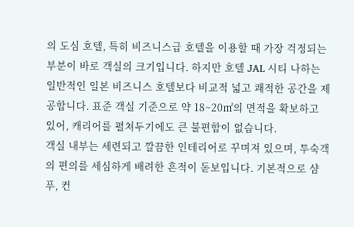의 도심 호텔, 특히 비즈니스급 호텔을 이용할 때 가장 걱정되는 부분이 바로 객실의 크기입니다. 하지만 호텔 JAL 시티 나하는 일반적인 일본 비즈니스 호텔보다 비교적 넓고 쾌적한 공간을 제공합니다. 표준 객실 기준으로 약 18~20㎡의 면적을 확보하고 있어, 캐리어를 펼쳐두기에도 큰 불편함이 없습니다.
객실 내부는 세련되고 깔끔한 인테리어로 꾸며져 있으며, 투숙객의 편의를 세심하게 배려한 흔적이 돋보입니다. 기본적으로 샴푸, 컨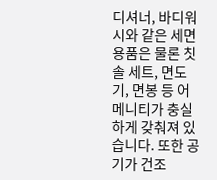디셔너, 바디워시와 같은 세면용품은 물론 칫솔 세트, 면도기, 면봉 등 어메니티가 충실하게 갖춰져 있습니다. 또한 공기가 건조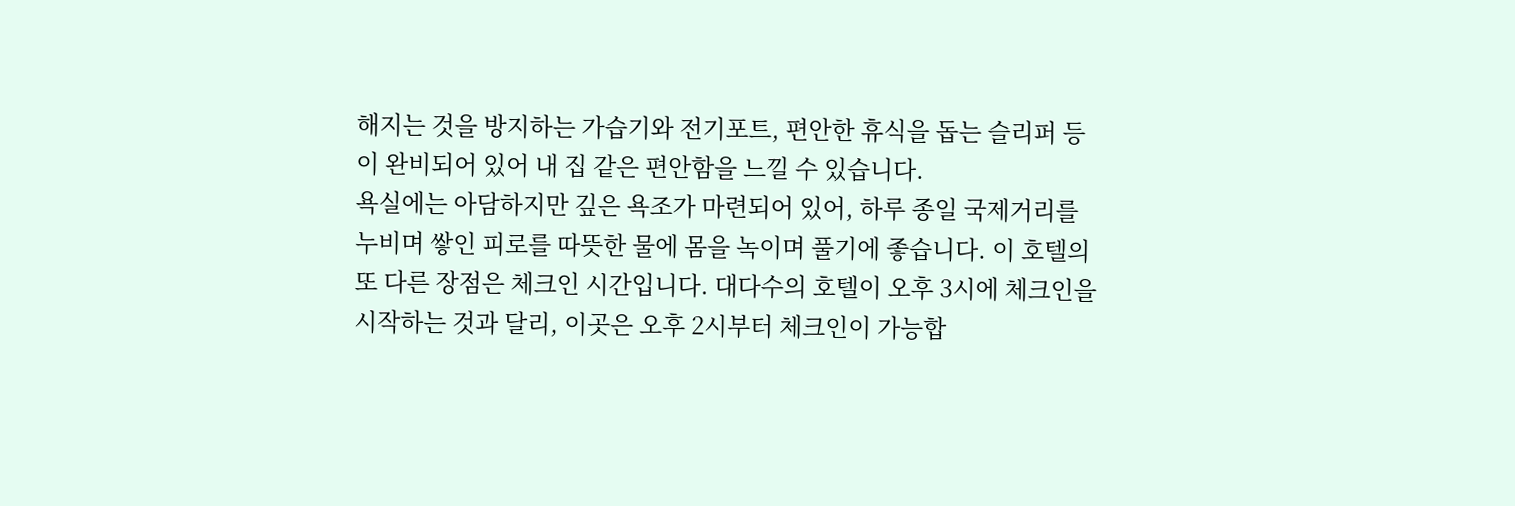해지는 것을 방지하는 가습기와 전기포트, 편안한 휴식을 돕는 슬리퍼 등이 완비되어 있어 내 집 같은 편안함을 느낄 수 있습니다.
욕실에는 아담하지만 깊은 욕조가 마련되어 있어, 하루 종일 국제거리를 누비며 쌓인 피로를 따뜻한 물에 몸을 녹이며 풀기에 좋습니다. 이 호텔의 또 다른 장점은 체크인 시간입니다. 대다수의 호텔이 오후 3시에 체크인을 시작하는 것과 달리, 이곳은 오후 2시부터 체크인이 가능합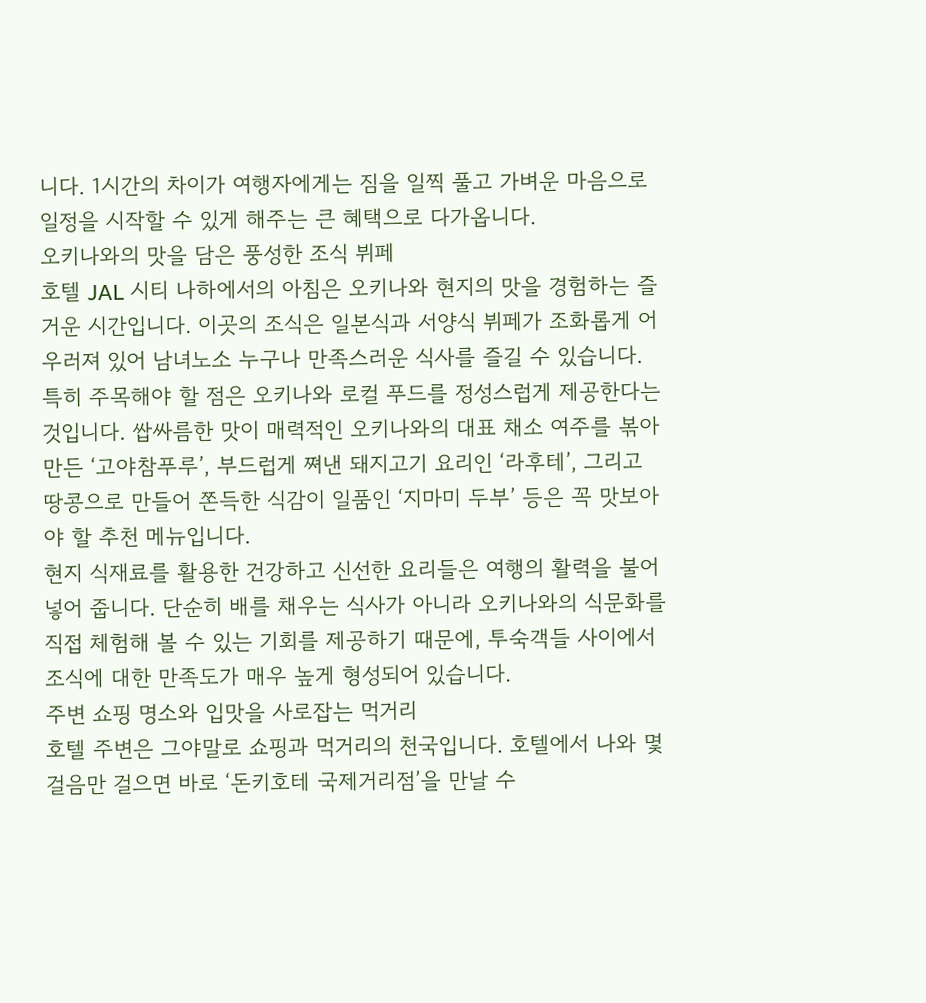니다. 1시간의 차이가 여행자에게는 짐을 일찍 풀고 가벼운 마음으로 일정을 시작할 수 있게 해주는 큰 혜택으로 다가옵니다.
오키나와의 맛을 담은 풍성한 조식 뷔페
호텔 JAL 시티 나하에서의 아침은 오키나와 현지의 맛을 경험하는 즐거운 시간입니다. 이곳의 조식은 일본식과 서양식 뷔페가 조화롭게 어우러져 있어 남녀노소 누구나 만족스러운 식사를 즐길 수 있습니다.
특히 주목해야 할 점은 오키나와 로컬 푸드를 정성스럽게 제공한다는 것입니다. 쌉싸름한 맛이 매력적인 오키나와의 대표 채소 여주를 볶아 만든 ‘고야참푸루’, 부드럽게 쪄낸 돼지고기 요리인 ‘라후테’, 그리고 땅콩으로 만들어 쫀득한 식감이 일품인 ‘지마미 두부’ 등은 꼭 맛보아야 할 추천 메뉴입니다.
현지 식재료를 활용한 건강하고 신선한 요리들은 여행의 활력을 불어넣어 줍니다. 단순히 배를 채우는 식사가 아니라 오키나와의 식문화를 직접 체험해 볼 수 있는 기회를 제공하기 때문에, 투숙객들 사이에서 조식에 대한 만족도가 매우 높게 형성되어 있습니다.
주변 쇼핑 명소와 입맛을 사로잡는 먹거리
호텔 주변은 그야말로 쇼핑과 먹거리의 천국입니다. 호텔에서 나와 몇 걸음만 걸으면 바로 ‘돈키호테 국제거리점’을 만날 수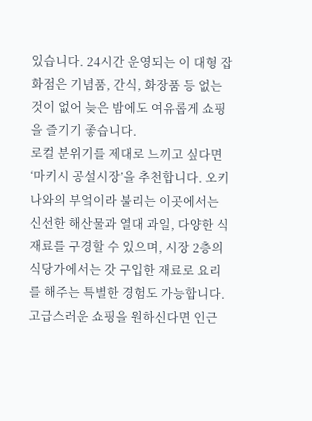있습니다. 24시간 운영되는 이 대형 잡화점은 기념품, 간식, 화장품 등 없는 것이 없어 늦은 밤에도 여유롭게 쇼핑을 즐기기 좋습니다.
로컬 분위기를 제대로 느끼고 싶다면 ‘마키시 공설시장’을 추천합니다. 오키나와의 부엌이라 불리는 이곳에서는 신선한 해산물과 열대 과일, 다양한 식재료를 구경할 수 있으며, 시장 2층의 식당가에서는 갓 구입한 재료로 요리를 해주는 특별한 경험도 가능합니다. 고급스러운 쇼핑을 원하신다면 인근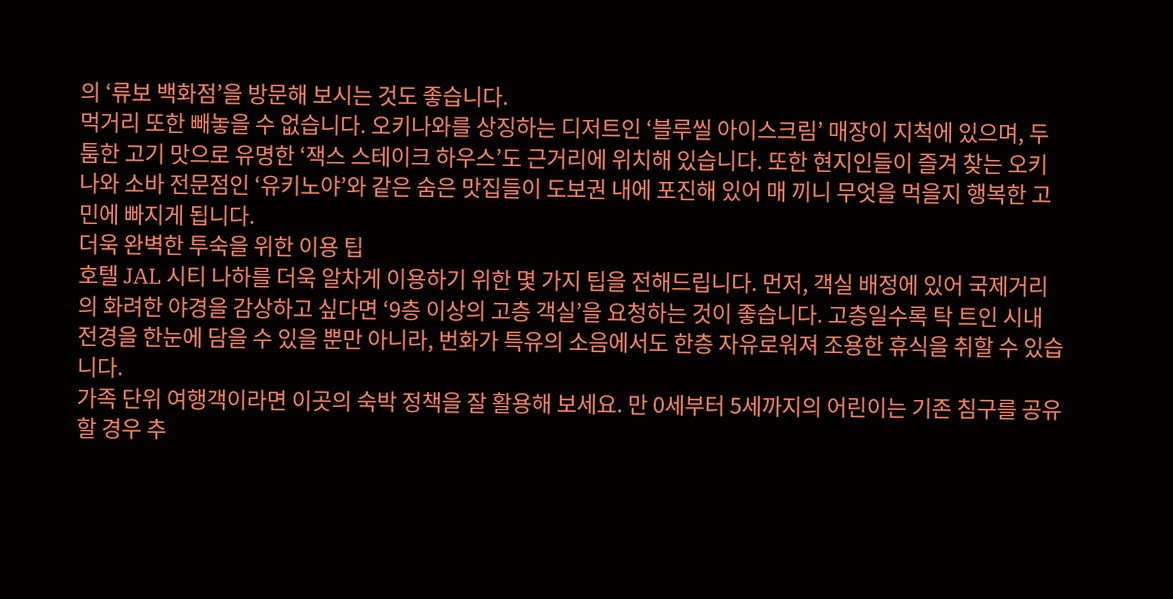의 ‘류보 백화점’을 방문해 보시는 것도 좋습니다.
먹거리 또한 빼놓을 수 없습니다. 오키나와를 상징하는 디저트인 ‘블루씰 아이스크림’ 매장이 지척에 있으며, 두툼한 고기 맛으로 유명한 ‘잭스 스테이크 하우스’도 근거리에 위치해 있습니다. 또한 현지인들이 즐겨 찾는 오키나와 소바 전문점인 ‘유키노야’와 같은 숨은 맛집들이 도보권 내에 포진해 있어 매 끼니 무엇을 먹을지 행복한 고민에 빠지게 됩니다.
더욱 완벽한 투숙을 위한 이용 팁
호텔 JAL 시티 나하를 더욱 알차게 이용하기 위한 몇 가지 팁을 전해드립니다. 먼저, 객실 배정에 있어 국제거리의 화려한 야경을 감상하고 싶다면 ‘9층 이상의 고층 객실’을 요청하는 것이 좋습니다. 고층일수록 탁 트인 시내 전경을 한눈에 담을 수 있을 뿐만 아니라, 번화가 특유의 소음에서도 한층 자유로워져 조용한 휴식을 취할 수 있습니다.
가족 단위 여행객이라면 이곳의 숙박 정책을 잘 활용해 보세요. 만 0세부터 5세까지의 어린이는 기존 침구를 공유할 경우 추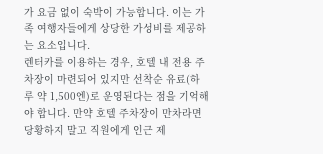가 요금 없이 숙박이 가능합니다. 이는 가족 여행자들에게 상당한 가성비를 제공하는 요소입니다.
렌터카를 이용하는 경우, 호텔 내 전용 주차장이 마련되어 있지만 선착순 유료(하루 약 1,500엔)로 운영된다는 점을 기억해야 합니다. 만약 호텔 주차장이 만차라면 당황하지 말고 직원에게 인근 제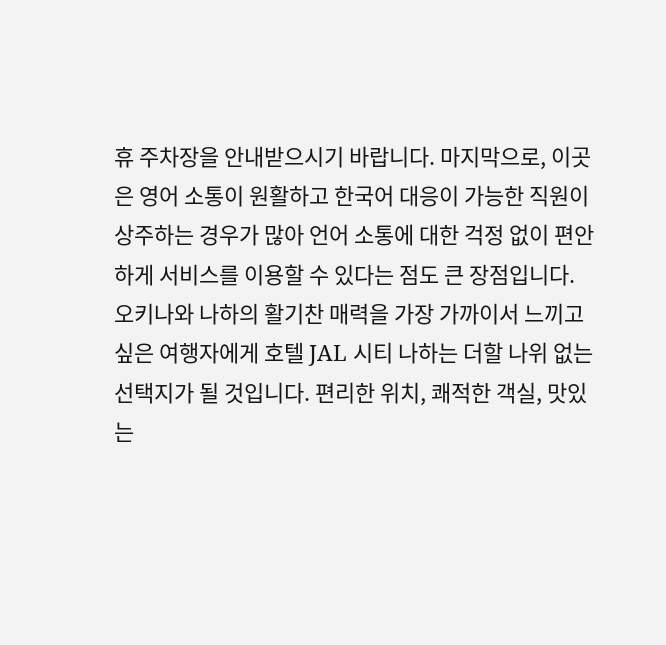휴 주차장을 안내받으시기 바랍니다. 마지막으로, 이곳은 영어 소통이 원활하고 한국어 대응이 가능한 직원이 상주하는 경우가 많아 언어 소통에 대한 걱정 없이 편안하게 서비스를 이용할 수 있다는 점도 큰 장점입니다.
오키나와 나하의 활기찬 매력을 가장 가까이서 느끼고 싶은 여행자에게 호텔 JAL 시티 나하는 더할 나위 없는 선택지가 될 것입니다. 편리한 위치, 쾌적한 객실, 맛있는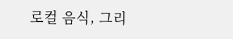로컬 음식, 그리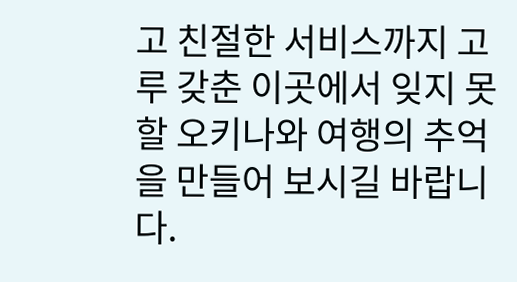고 친절한 서비스까지 고루 갖춘 이곳에서 잊지 못할 오키나와 여행의 추억을 만들어 보시길 바랍니다.